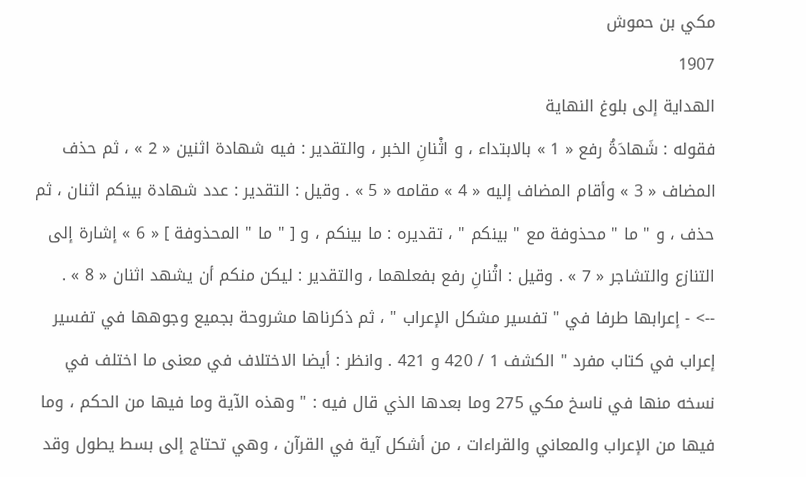مكي بن حموش
1907
الهداية إلى بلوغ النهاية
فقوله : شَهادَةُ رفع « 1 » بالابتداء ، و اثْنانِ الخبر ، والتقدير : فيه شهادة اثنين « 2 » ، ثم حذف المضاف « 3 » وأقام المضاف إليه « 4 » مقامه « 5 » . وقيل : التقدير : عدد شهادة بينكم اثنان ، ثم حذف ، و " ما " محذوفة مع " بينكم " ، تقديره : ما بينكم ، و [ " ما " المحذوفة ] « 6 » إشارة إلى التنازع والتشاجر « 7 » . وقيل : اثْنانِ رفع بفعلهما ، والتقدير : ليكن منكم أن يشهد اثنان « 8 » .
--> - إعرابها طرفا في " تفسير مشكل الإعراب " ، ثم ذكرناها مشروحة بجميع وجوهها في تفسير إعراب في كتاب مفرد " الكشف 1 / 420 و 421 . وانظر : أيضا الاختلاف في معنى ما اختلف في نسخه منها في ناسخ مكي 275 وما بعدها الذي قال فيه : " وهذه الآية وما فيها من الحكم ، وما فيها من الإعراب والمعاني والقراءات ، من أشكل آية في القرآن ، وهي تحتاج إلى بسط يطول وقد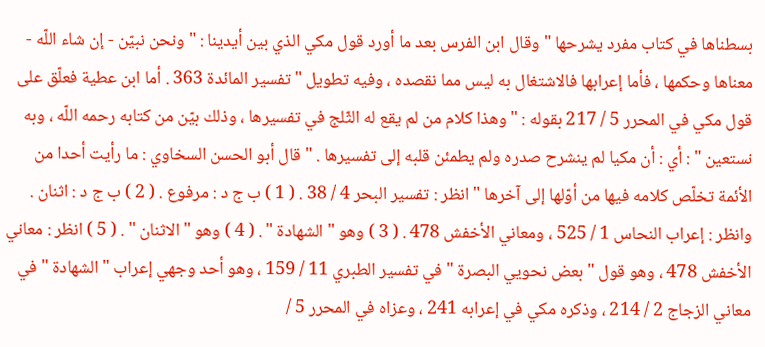بسطناها في كتاب مفرد يشرحها " وقال ابن الفرس بعد ما أورد قول مكي الذي بين أيدينا : " ونحن نبيّن - إن شاء اللّه - معناها وحكمها ، فأما إعرابها فالاشتغال به ليس مما نقصده ، وفيه تطويل " تفسير المائدة 363 . أما ابن عطية فعلّق على قول مكي في المحرر 5 / 217 بقوله : " وهذا كلام من لم يقع له الثّلج في تفسيرها ، وذلك بيّن من كتابه رحمه اللّه ، وبه نستعين " : أي : أن مكيا لم ينشرح صدره ولم يطمئن قلبه إلى تفسيرها . " قال أبو الحسن السخاوي : ما رأيت أحدا من الأئمة تخلّص كلامه فيها من أوّلها إلى آخرها " انظر : تفسير البحر 4 / 38 . ( 1 ) ب ج د : مرفوع . ( 2 ) ب ج د : اثنان . وانظر : إعراب النحاس 1 / 525 ، ومعاني الأخفش 478 . ( 3 ) وهو " الشهادة " . ( 4 ) وهو " الاثنان " . ( 5 ) انظر : معاني الأخفش 478 ، وهو قول " بعض نحويي البصرة " في تفسير الطبري 11 / 159 ، وهو أحد وجهي إعراب " الشهادة " في معاني الزجاج 2 / 214 ، وذكره مكي في إعرابه 241 ، وعزاه في المحرر 5 /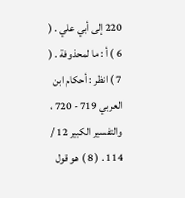220 إلى أبي علي . ( 6 ) أ : ما لمحذوفة . ( 7 ) انظر : أحكام ابن العربي 719 - 720 ، والتفسير الكبير 12 / 114 . ( 8 ) هو قول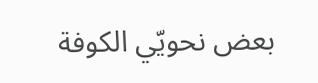بعض نحويّي الكوفة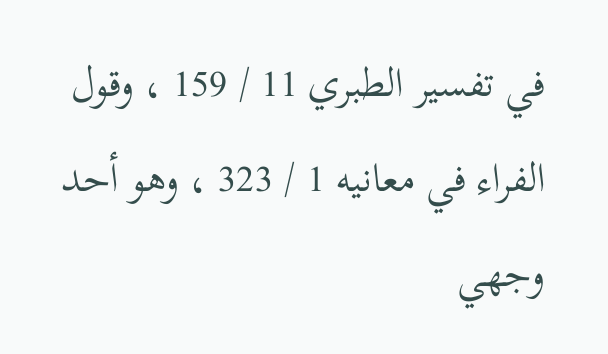في تفسير الطبري 11 / 159 ، وقول الفراء في معانيه 1 / 323 ، وهو أحد وجهي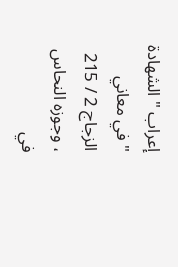إعراب " الشهادة " في معاني الزجاج 2 / 215 ، وجوزه النحاس في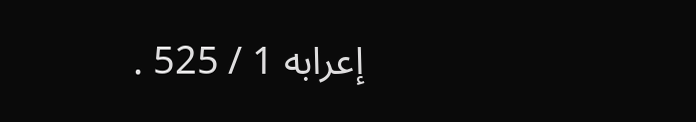إعرابه 1 / 525 .